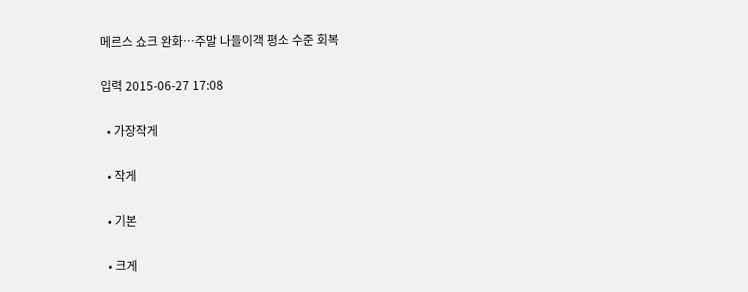메르스 쇼크 완화…주말 나들이객 평소 수준 회복

입력 2015-06-27 17:08

  • 가장작게

  • 작게

  • 기본

  • 크게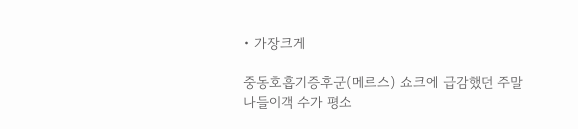• 가장크게

중동호흡기증후군(메르스) 쇼크에 급감했던 주말 나들이객 수가 평소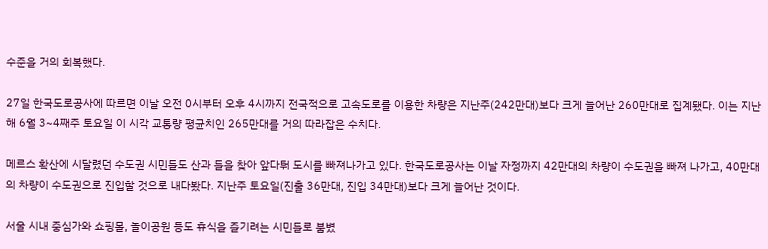수준을 거의 회복했다.

27일 한국도로공사에 따르면 이날 오전 0시부터 오후 4시까지 전국적으로 고속도로를 이용한 차량은 지난주(242만대)보다 크게 늘어난 260만대로 집계됐다. 이는 지난해 6월 3~4째주 토요일 이 시각 교통량 평균치인 265만대를 거의 따라잡은 수치다.

메르스 확산에 시달렸던 수도권 시민들도 산과 들을 찾아 앞다퉈 도시를 빠져나가고 있다. 한국도로공사는 이날 자정까지 42만대의 차량이 수도권을 빠져 나가고, 40만대의 차량이 수도권으로 진입할 것으로 내다봤다. 지난주 토요일(진출 36만대, 진입 34만대)보다 크게 늘어난 것이다.

서울 시내 중심가와 쇼핑몰, 놀이공원 등도 휴식을 즐기려는 시민들로 붐볐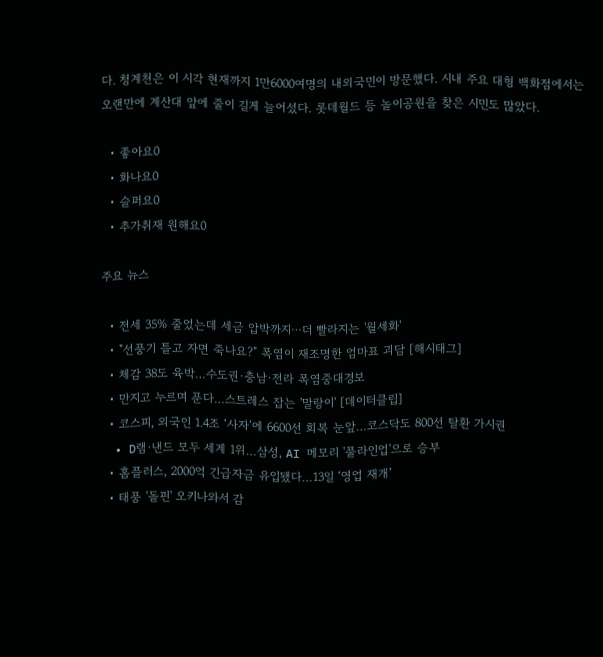다. 청계천은 이 시각 현재까지 1만6000여명의 내외국민이 방문했다. 시내 주요 대형 백화점에서는 오랜만에 계산대 앞에 줄이 길게 늘어섰다. 롯데월드 등 놀이공원을 찾은 시민도 많았다.

  • 좋아요0
  • 화나요0
  • 슬퍼요0
  • 추가취재 원해요0

주요 뉴스

  • 전세 35% 줄었는데 세금 압박까지⋯더 빨라지는 '월세화'
  • "선풍기 틀고 자면 죽나요?" 폭염이 재조명한 엄마표 괴담 [해시태그]
  • 체감 38도 육박…수도권·충남·전라 폭염중대경보
  • 만지고 누르며 푼다…스트레스 잡는 '말랑이' [데이터클립]
  • 코스피, 외국인 1.4조 ‘사자’에 6600선 회복 눈앞…코스닥도 800선 탈환 가시권
  • D램·낸드 모두 세계 1위…삼성, AI 메모리 '풀라인업'으로 승부
  • 홈플러스, 2000억 긴급자금 유입됐다…13일 ‘영업 재개’
  • 태풍 '돌핀' 오키나와서 감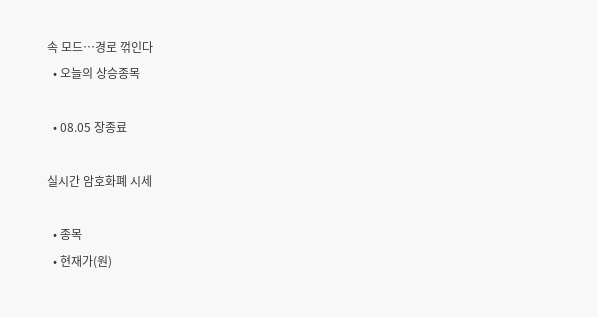속 모드…경로 꺾인다
  • 오늘의 상승종목

  • 08.05 장종료

실시간 암호화폐 시세

  • 종목
  • 현재가(원)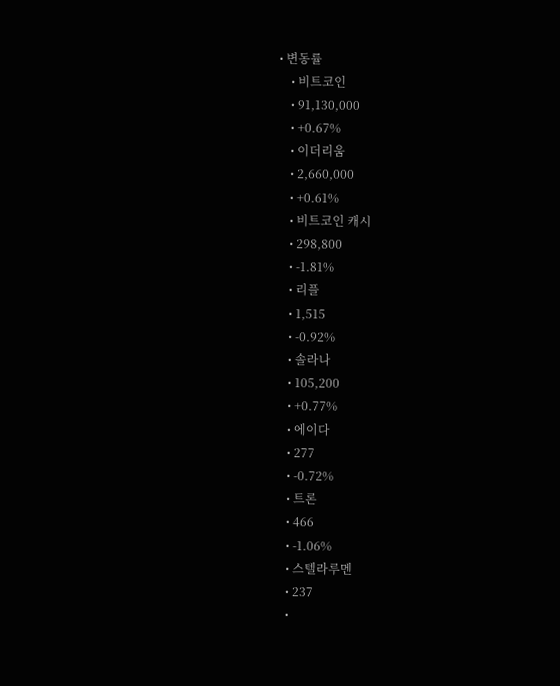• 변동률
    • 비트코인
    • 91,130,000
    • +0.67%
    • 이더리움
    • 2,660,000
    • +0.61%
    • 비트코인 캐시
    • 298,800
    • -1.81%
    • 리플
    • 1,515
    • -0.92%
    • 솔라나
    • 105,200
    • +0.77%
    • 에이다
    • 277
    • -0.72%
    • 트론
    • 466
    • -1.06%
    • 스텔라루멘
    • 237
    •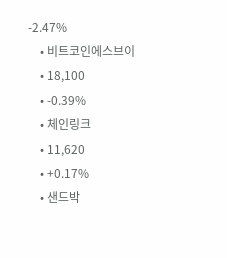-2.47%
    • 비트코인에스브이
    • 18,100
    • -0.39%
    • 체인링크
    • 11,620
    • +0.17%
    • 샌드박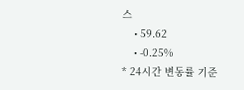스
    • 59.62
    • -0.25%
* 24시간 변동률 기준